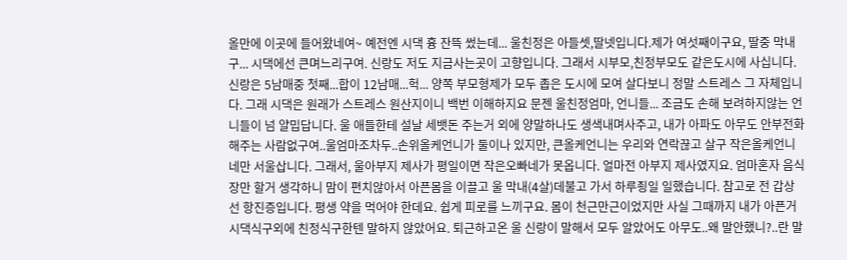올만에 이곳에 들어왔네여~ 예전엔 시댁 흉 잔뜩 썼는데... 울친정은 아들셋,딸넷입니다.제가 여섯째이구요, 딸중 막내구... 시댁에선 큰며느리구여. 신랑도 저도 지금사는곳이 고향입니다. 그래서 시부모,친정부모도 같은도시에 사십니다. 신랑은 5남매중 첫째...합이 12남매...헉... 양쪽 부모형제가 모두 좁은 도시에 모여 살다보니 정말 스트레스 그 자체입니다. 그래 시댁은 원래가 스트레스 원산지이니 백번 이해하지요 문젠 울친정엄마, 언니들... 조금도 손해 보려하지않는 언니들이 넘 얄밉답니다. 울 애들한테 설날 세뱃돈 주는거 외에 양말하나도 생색내며사주고, 내가 아파도 아무도 안부전화 해주는 사람없구여..울엄마조차두..손위올케언니가 둘이나 있지만, 큰올케언니는 우리와 연락끊고 살구 작은올케언니네만 서울삽니다. 그래서, 울아부지 제사가 평일이면 작은오빠네가 못옵니다. 얼마전 아부지 제사였지요. 엄마혼자 음식장만 할거 생각하니 맘이 편치않아서 아픈몸을 이끌고 울 막내(4살)데불고 가서 하루죙일 일했습니다. 참고로 전 갑상선 항진증입니다. 평생 약을 먹어야 한데요. 쉽게 피로를 느끼구요. 몸이 천근만근이었지만 사실 그때까지 내가 아픈거 시댁식구외에 친정식구한텐 말하지 않았어요. 퇴근하고온 울 신랑이 말해서 모두 알았어도 아무도..왜 말안했니?..란 말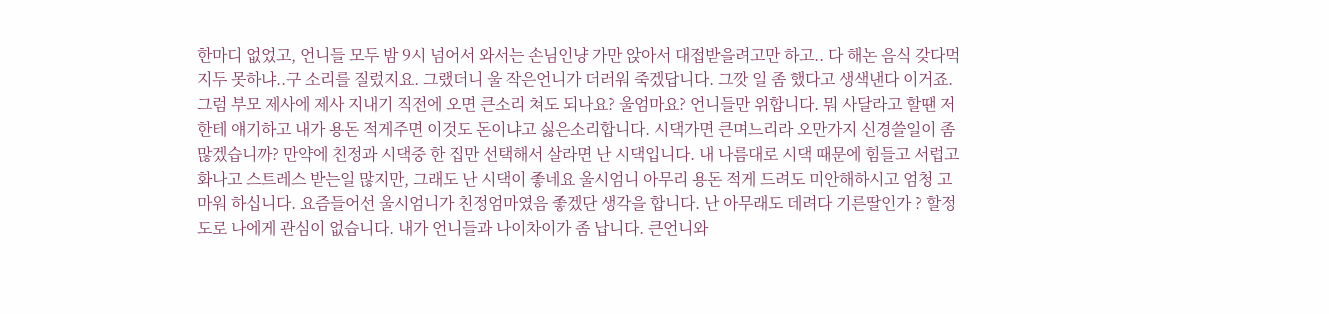한마디 없었고, 언니들 모두 밤 9시 넘어서 와서는 손님인냥 가만 앉아서 대접받을려고만 하고.. 다 해논 음식 갖다먹지두 못하냐..구 소리를 질렀지요. 그랬더니 울 작은언니가 더러워 죽겠답니다. 그깟 일 좀 했다고 생색낸다 이거죠. 그럼 부모 제사에 제사 지내기 직전에 오면 큰소리 쳐도 되나요? 울엄마요? 언니들만 위합니다. 뭐 사달라고 할땐 저한테 얘기하고 내가 용돈 적게주면 이것도 돈이냐고 싫은소리합니다. 시댁가면 큰며느리라 오만가지 신경쓸일이 좀 많겠습니까? 만약에 친정과 시댁중 한 집만 선택해서 살라면 난 시댁입니다. 내 나름대로 시댁 때문에 힘들고 서럽고 화나고 스트레스 받는일 많지만, 그래도 난 시댁이 좋네요 울시엄니 아무리 용돈 적게 드려도 미안해하시고 엄청 고마워 하십니다. 요즘들어선 울시엄니가 친정엄마였음 좋겠단 생각을 합니다. 난 아무래도 데려다 기른딸인가 ? 할정도로 나에게 관심이 없습니다. 내가 언니들과 나이차이가 좀 납니다. 큰언니와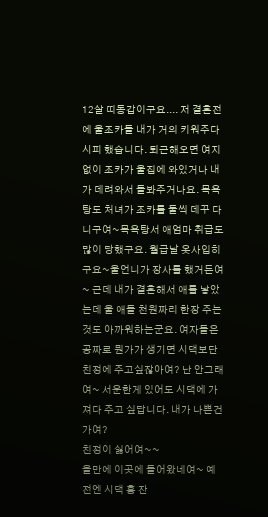12살 띠동갑이구요.... 저 결혼전에 울조카들 내가 거의 키워주다시피 했습니다. 퇴근해오면 여지없이 조카가 울집에 와있거나 내가 데려와서 돌봐주거나요. 목욕탕도 처녀가 조카를 둘씩 데꾸 다니구여~목욕탕서 애엄마 취급도 많이 당했구요. 월급날 옷사입히구요~울언니가 장사를 했거든여~ 근데 내가 결혼해서 애를 낳았는데 울 애들 천원짜리 한장 주는것도 아까워하는군요. 여자들은 공짜로 뭔가가 생기면 시댁보단 친정에 주고싶잖아여? 난 안그래여~ 서운한게 있어도 시댁에 가져다 주고 싶답니다. 내가 나쁜건가여?
친정이 싫어여~~
올만에 이곳에 들어왔네여~ 예전엔 시댁 흉 잔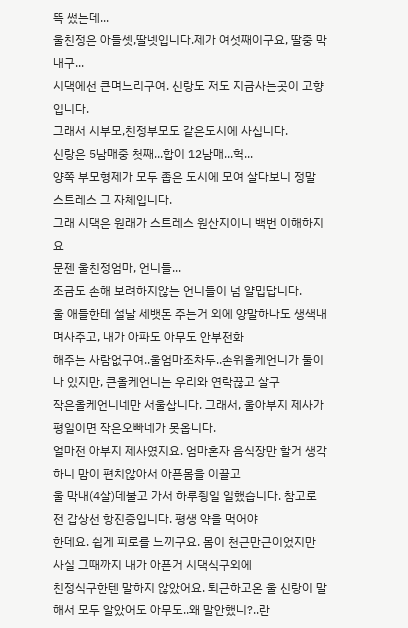뜩 썼는데...
울친정은 아들셋,딸넷입니다.제가 여섯째이구요, 딸중 막내구...
시댁에선 큰며느리구여. 신랑도 저도 지금사는곳이 고향입니다.
그래서 시부모,친정부모도 같은도시에 사십니다.
신랑은 5남매중 첫째...합이 12남매...헉...
양쪽 부모형제가 모두 좁은 도시에 모여 살다보니 정말 스트레스 그 자체입니다.
그래 시댁은 원래가 스트레스 원산지이니 백번 이해하지요
문젠 울친정엄마, 언니들...
조금도 손해 보려하지않는 언니들이 넘 얄밉답니다.
울 애들한테 설날 세뱃돈 주는거 외에 양말하나도 생색내며사주고, 내가 아파도 아무도 안부전화
해주는 사람없구여..울엄마조차두..손위올케언니가 둘이나 있지만, 큰올케언니는 우리와 연락끊고 살구
작은올케언니네만 서울삽니다. 그래서, 울아부지 제사가 평일이면 작은오빠네가 못옵니다.
얼마전 아부지 제사였지요. 엄마혼자 음식장만 할거 생각하니 맘이 편치않아서 아픈몸을 이끌고
울 막내(4살)데불고 가서 하루죙일 일했습니다. 참고로 전 갑상선 항진증입니다. 평생 약을 먹어야
한데요. 쉽게 피로를 느끼구요. 몸이 천근만근이었지만 사실 그때까지 내가 아픈거 시댁식구외에
친정식구한텐 말하지 않았어요. 퇴근하고온 울 신랑이 말해서 모두 알았어도 아무도..왜 말안했니?..란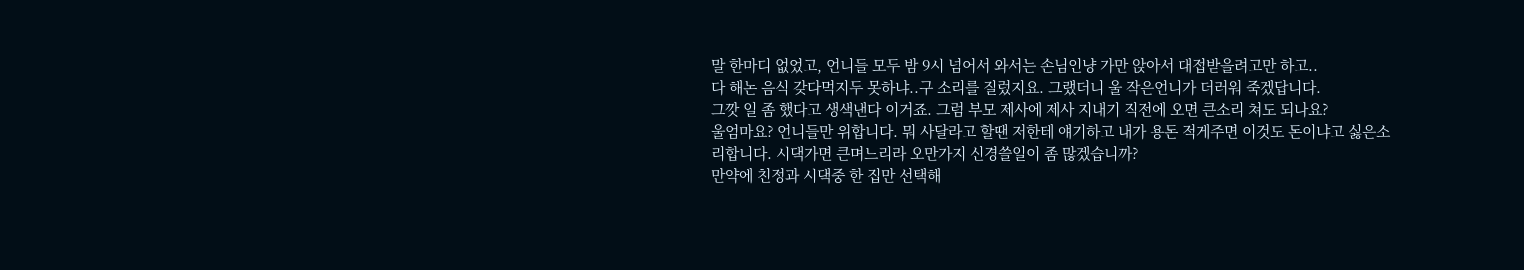말 한마디 없었고, 언니들 모두 밤 9시 넘어서 와서는 손님인냥 가만 앉아서 대접받을려고만 하고..
다 해논 음식 갖다먹지두 못하냐..구 소리를 질렀지요. 그랬더니 울 작은언니가 더러워 죽겠답니다.
그깟 일 좀 했다고 생색낸다 이거죠. 그럼 부모 제사에 제사 지내기 직전에 오면 큰소리 쳐도 되나요?
울엄마요? 언니들만 위합니다. 뭐 사달라고 할땐 저한테 얘기하고 내가 용돈 적게주면 이것도 돈이냐고 싫은소리합니다. 시댁가면 큰며느리라 오만가지 신경쓸일이 좀 많겠습니까?
만약에 친정과 시댁중 한 집만 선택해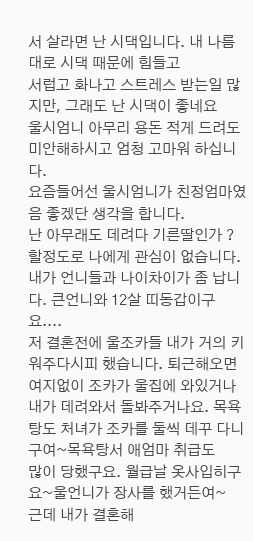서 살라면 난 시댁입니다. 내 나름대로 시댁 때문에 힘들고
서럽고 화나고 스트레스 받는일 많지만, 그래도 난 시댁이 좋네요
울시엄니 아무리 용돈 적게 드려도 미안해하시고 엄청 고마워 하십니다.
요즘들어선 울시엄니가 친정엄마였음 좋겠단 생각을 합니다.
난 아무래도 데려다 기른딸인가 ? 할정도로 나에게 관심이 없습니다.
내가 언니들과 나이차이가 좀 납니다. 큰언니와 12살 띠동갑이구요....
저 결혼전에 울조카들 내가 거의 키워주다시피 했습니다. 퇴근해오면 여지없이 조카가 울집에 와있거나
내가 데려와서 돌봐주거나요. 목욕탕도 처녀가 조카를 둘씩 데꾸 다니구여~목욕탕서 애엄마 취급도
많이 당했구요. 월급날 옷사입히구요~울언니가 장사를 했거든여~
근데 내가 결혼해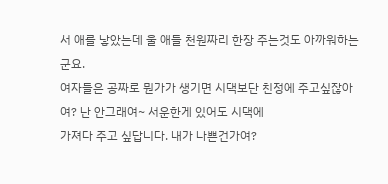서 애를 낳았는데 울 애들 천원짜리 한장 주는것도 아까워하는군요.
여자들은 공짜로 뭔가가 생기면 시댁보단 친정에 주고싶잖아여? 난 안그래여~ 서운한게 있어도 시댁에
가져다 주고 싶답니다. 내가 나쁜건가여?